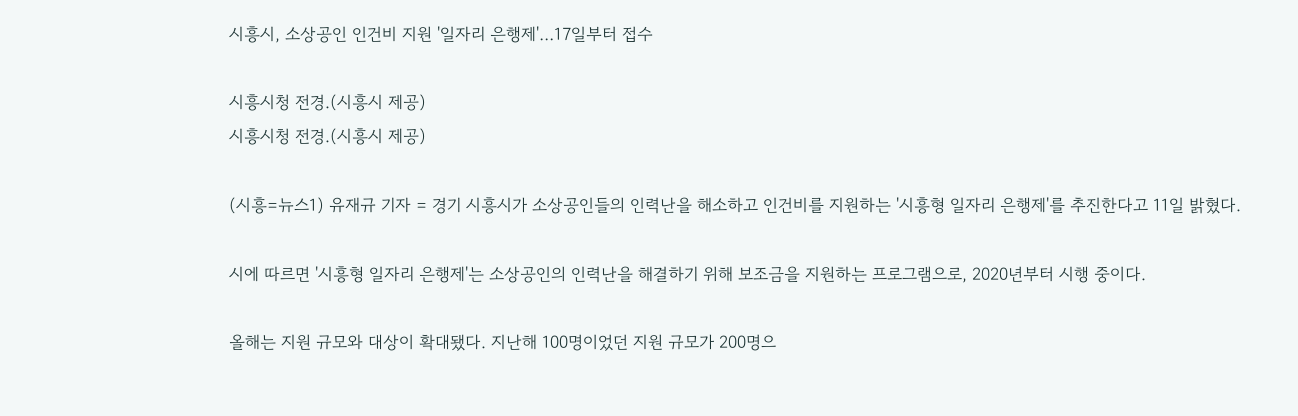시흥시, 소상공인 인건비 지원 '일자리 은행제'…17일부터 접수

시흥시청 전경.(시흥시 제공)
시흥시청 전경.(시흥시 제공)

(시흥=뉴스1) 유재규 기자 = 경기 시흥시가 소상공인들의 인력난을 해소하고 인건비를 지원하는 '시흥형 일자리 은행제'를 추진한다고 11일 밝혔다.

시에 따르면 '시흥형 일자리 은행제'는 소상공인의 인력난을 해결하기 위해 보조금을 지원하는 프로그램으로, 2020년부터 시행 중이다.

올해는 지원 규모와 대상이 확대됐다. 지난해 100명이었던 지원 규모가 200명으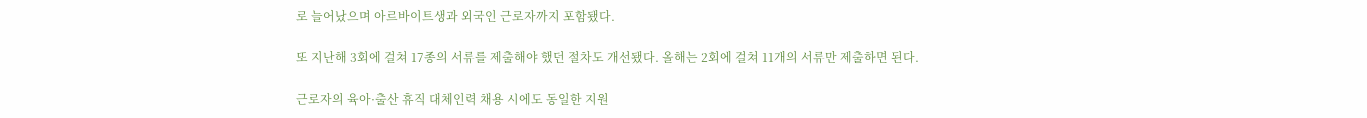로 늘어났으며 아르바이트생과 외국인 근로자까지 포함됐다.

또 지난해 3회에 걸쳐 17종의 서류를 제출해야 했던 절차도 개선됐다. 올해는 2회에 걸쳐 11개의 서류만 제출하면 된다.

근로자의 육아·출산 휴직 대체인력 채용 시에도 동일한 지원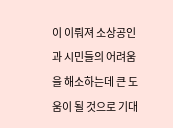이 이뤄져 소상공인과 시민들의 어려움을 해소하는데 큰 도움이 될 것으로 기대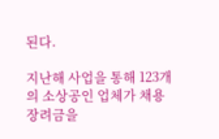된다.

지난해 사업을 통해 123개의 소상공인 업체가 채용장려금을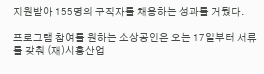지원받아 155명의 구직자를 채용하는 성과를 거뒀다.

프로그램 참여를 원하는 소상공인은 오는 17일부터 서류를 갖춰 (재)시흥산업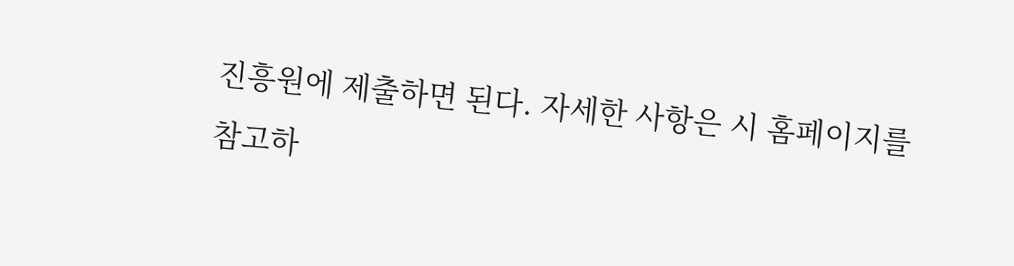진흥원에 제출하면 된다. 자세한 사항은 시 홈페이지를 참고하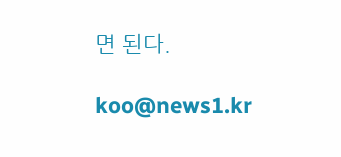면 된다.

koo@news1.kr